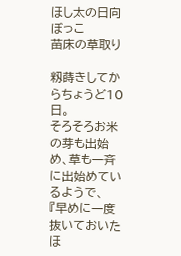ほし太の日向ぼっこ
苗床の草取り

籾蒔きしてからちょうど10日。
そろそろお米の芽も出始め、草も一斉に出始めているようで、
『早めに一度抜いておいたほ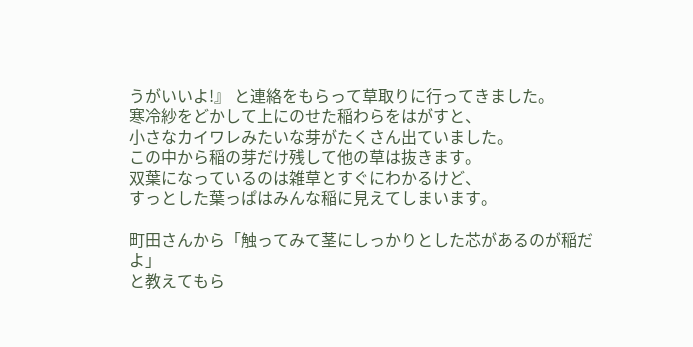うがいいよ!』 と連絡をもらって草取りに行ってきました。
寒冷紗をどかして上にのせた稲わらをはがすと、
小さなカイワレみたいな芽がたくさん出ていました。
この中から稲の芽だけ残して他の草は抜きます。
双葉になっているのは雑草とすぐにわかるけど、
すっとした葉っぱはみんな稲に見えてしまいます。

町田さんから「触ってみて茎にしっかりとした芯があるのが稲だよ」
と教えてもら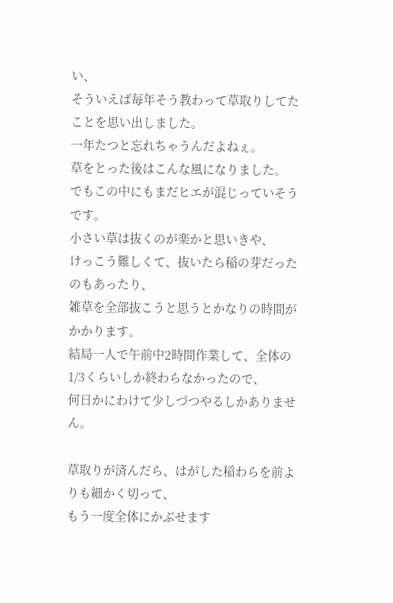い、
そういえば毎年そう教わって草取りしてたことを思い出しました。
一年たつと忘れちゃうんだよねぇ。
草をとった後はこんな風になりました。
でもこの中にもまだヒエが混じっていそうです。
小さい草は抜くのが楽かと思いきや、
けっこう難しくて、抜いたら稲の芽だったのもあったり、
雑草を全部抜こうと思うとかなりの時間がかかります。
結局一人で午前中2時間作業して、全体の1/3くらいしか終わらなかったので、
何日かにわけて少しづつやるしかありません。

草取りが済んだら、はがした稲わらを前よりも細かく切って、
もう一度全体にかぶせます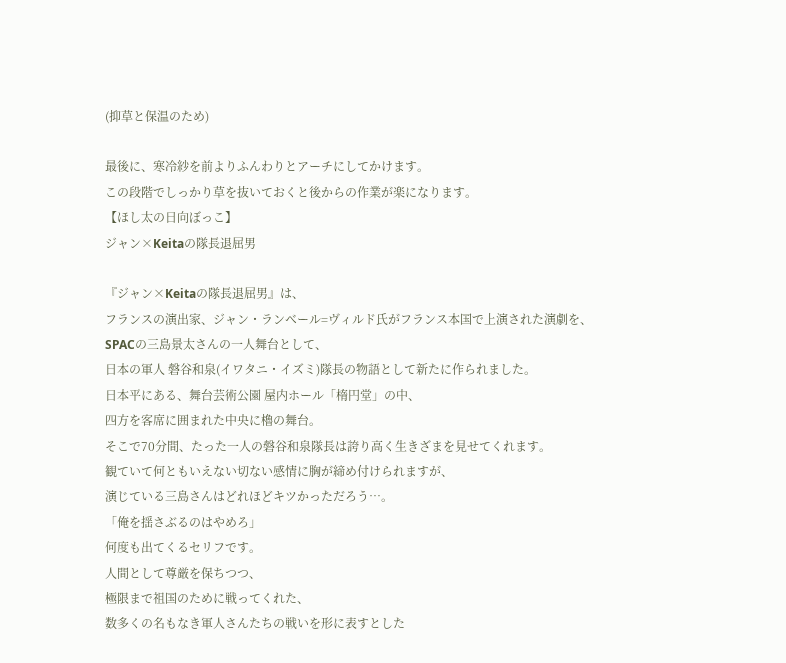(抑草と保温のため)

最後に、寒冷紗を前よりふんわりとアーチにしてかけます。
この段階でしっかり草を抜いておくと後からの作業が楽になります。
【ほし太の日向ぼっこ】
ジャン×Keitaの隊長退屈男

『ジャン×Keitaの隊長退屈男』は、
フランスの演出家、ジャン・ランベール=ヴィルド氏がフランス本国で上演された演劇を、
SPACの三島景太さんの一人舞台として、
日本の軍人 磐谷和泉(イワタニ・イズミ)隊長の物語として新たに作られました。
日本平にある、舞台芸術公園 屋内ホール「楕円堂」の中、
四方を客席に囲まれた中央に櫓の舞台。
そこで70分間、たった一人の磐谷和泉隊長は誇り高く生きざまを見せてくれます。
観ていて何ともいえない切ない感情に胸が締め付けられますが、
演じている三島さんはどれほどキツかっただろう…。
「俺を揺さぶるのはやめろ」
何度も出てくるセリフです。
人間として尊厳を保ちつつ、
極限まで祖国のために戦ってくれた、
数多くの名もなき軍人さんたちの戦いを形に表すとした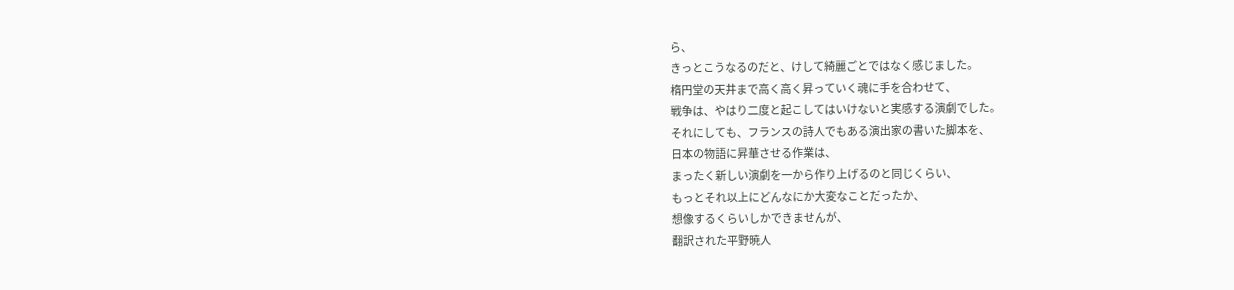ら、
きっとこうなるのだと、けして綺麗ごとではなく感じました。
楕円堂の天井まで高く高く昇っていく魂に手を合わせて、
戦争は、やはり二度と起こしてはいけないと実感する演劇でした。
それにしても、フランスの詩人でもある演出家の書いた脚本を、
日本の物語に昇華させる作業は、
まったく新しい演劇を一から作り上げるのと同じくらい、
もっとそれ以上にどんなにか大変なことだったか、
想像するくらいしかできませんが、
翻訳された平野暁人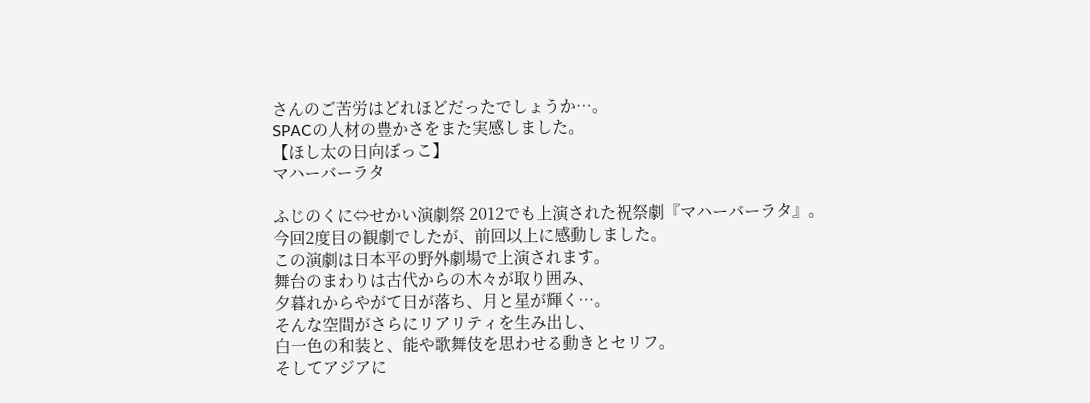さんのご苦労はどれほどだったでしょうか…。
SPACの人材の豊かさをまた実感しました。
【ほし太の日向ぼっこ】
マハーバーラタ

ふじのくに⇔せかい演劇祭 2012でも上演された祝祭劇『マハーバーラタ』。
今回2度目の観劇でしたが、前回以上に感動しました。
この演劇は日本平の野外劇場で上演されます。
舞台のまわりは古代からの木々が取り囲み、
夕暮れからやがて日が落ち、月と星が輝く…。
そんな空間がさらにリアリティを生み出し、
白一色の和装と、能や歌舞伎を思わせる動きとセリフ。
そしてアジアに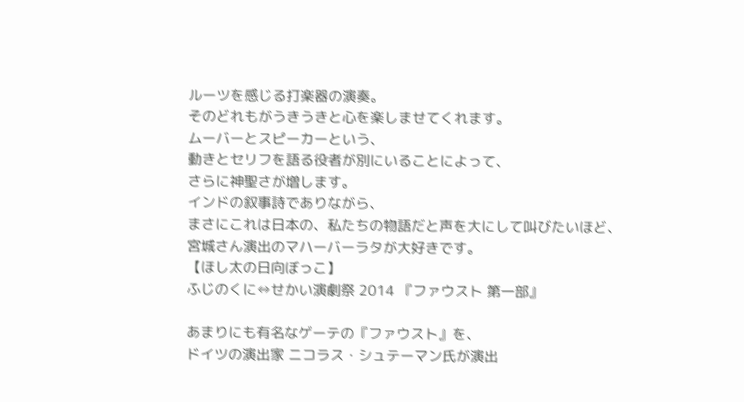ルーツを感じる打楽器の演奏。
そのどれもがうきうきと心を楽しませてくれます。
ムーバーとスピーカーという、
動きとセリフを語る役者が別にいることによって、
さらに神聖さが増します。
インドの叙事詩でありながら、
まさにこれは日本の、私たちの物語だと声を大にして叫びたいほど、
宮城さん演出のマハーバーラタが大好きです。
【ほし太の日向ぼっこ】
ふじのくに⇔せかい演劇祭 2014 『ファウスト 第一部』

あまりにも有名なゲーテの『ファウスト』を、
ドイツの演出家 ニコラス・シュテーマン氏が演出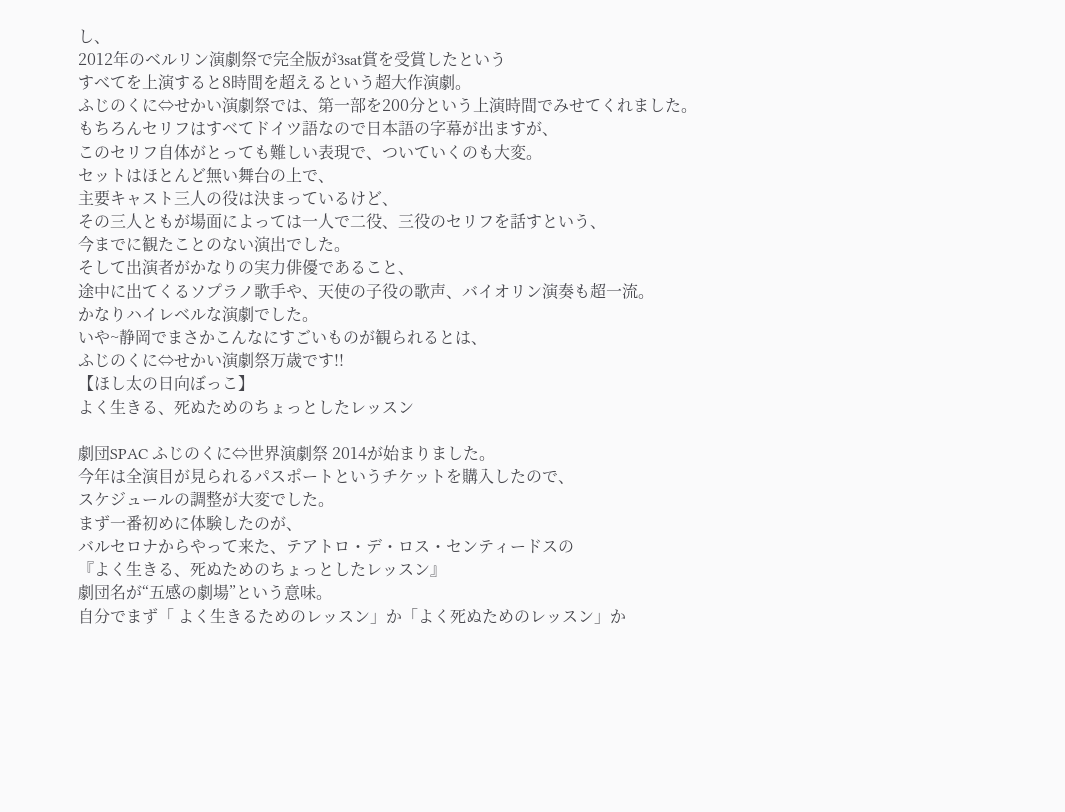し、
2012年のベルリン演劇祭で完全版が3sat賞を受賞したという
すべてを上演すると8時間を超えるという超大作演劇。
ふじのくに⇔せかい演劇祭では、第一部を200分という上演時間でみせてくれました。
もちろんセリフはすべてドイツ語なので日本語の字幕が出ますが、
このセリフ自体がとっても難しい表現で、ついていくのも大変。
セットはほとんど無い舞台の上で、
主要キャスト三人の役は決まっているけど、
その三人ともが場面によっては一人で二役、三役のセリフを話すという、
今までに観たことのない演出でした。
そして出演者がかなりの実力俳優であること、
途中に出てくるソプラノ歌手や、天使の子役の歌声、バイオリン演奏も超一流。
かなりハイレベルな演劇でした。
いや~静岡でまさかこんなにすごいものが観られるとは、
ふじのくに⇔せかい演劇祭万歳です!!
【ほし太の日向ぼっこ】
よく生きる、死ぬためのちょっとしたレッスン

劇団SPAC ふじのくに⇔世界演劇祭 2014が始まりました。
今年は全演目が見られるパスポートというチケットを購入したので、
スケジュールの調整が大変でした。
まず一番初めに体験したのが、
バルセロナからやって来た、テアトロ・デ・ロス・センティードスの
『よく生きる、死ぬためのちょっとしたレッスン』
劇団名が“五感の劇場”という意味。
自分でまず「 よく生きるためのレッスン」か「よく死ぬためのレッスン」か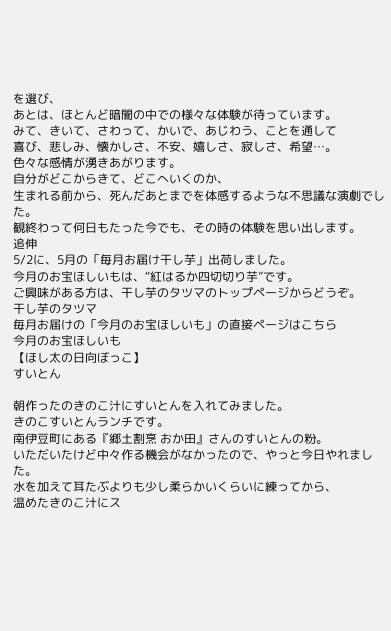を選び、
あとは、ほとんど暗闇の中での様々な体験が待っています。
みて、きいて、さわって、かいで、あじわう、ことを通して
喜び、悲しみ、懐かしさ、不安、嬉しさ、寂しさ、希望…。
色々な感情が湧きあがります。
自分がどこからきて、どこへいくのか、
生まれる前から、死んだあとまでを体感するような不思議な演劇でした。
観終わって何日もたった今でも、その時の体験を思い出します。
追伸
5/2に、5月の「毎月お届け干し芋」出荷しました。
今月のお宝ほしいもは、“紅はるか四切切り芋”です。
ご興味がある方は、干し芋のタツマのトップページからどうぞ。
干し芋のタツマ
毎月お届けの「今月のお宝ほしいも」の直接ページはこちら
今月のお宝ほしいも
【ほし太の日向ぼっこ】
すいとん

朝作ったのきのこ汁にすいとんを入れてみました。
きのこすいとんランチです。
南伊豆町にある『郷土割烹 おか田』さんのすいとんの粉。
いただいたけど中々作る機会がなかったので、やっと今日やれました。
水を加えて耳たぶよりも少し柔らかいくらいに練ってから、
温めたきのこ汁にス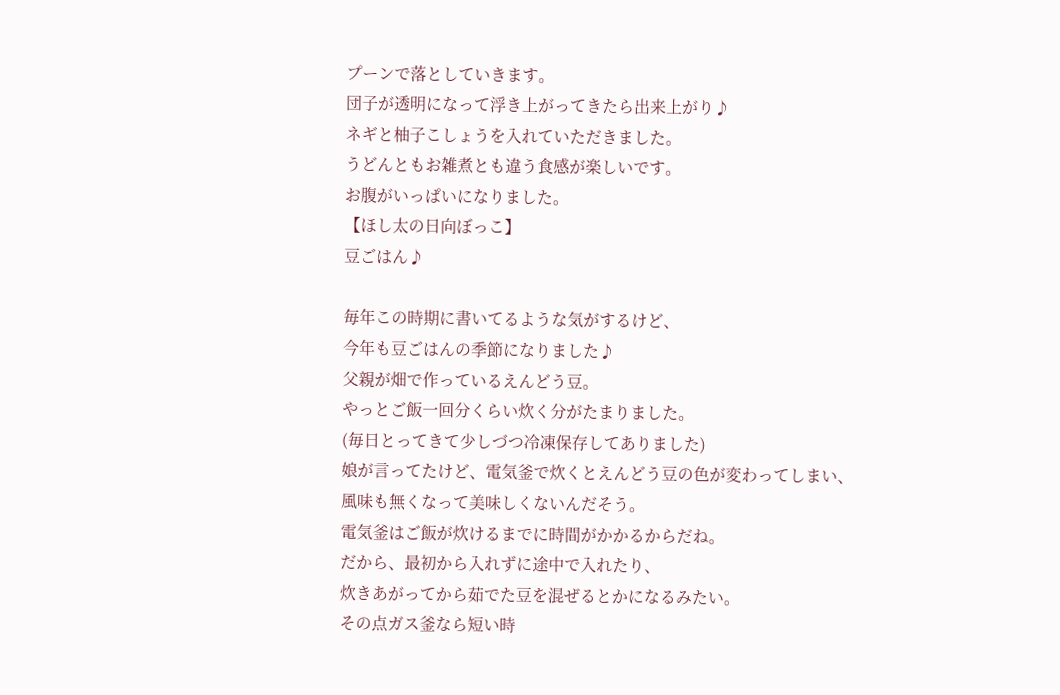プーンで落としていきます。
団子が透明になって浮き上がってきたら出来上がり♪
ネギと柚子こしょうを入れていただきました。
うどんともお雑煮とも違う食感が楽しいです。
お腹がいっぱいになりました。
【ほし太の日向ぼっこ】
豆ごはん♪

毎年この時期に書いてるような気がするけど、
今年も豆ごはんの季節になりました♪
父親が畑で作っているえんどう豆。
やっとご飯一回分くらい炊く分がたまりました。
(毎日とってきて少しづつ冷凍保存してありました)
娘が言ってたけど、電気釜で炊くとえんどう豆の色が変わってしまい、
風味も無くなって美味しくないんだそう。
電気釜はご飯が炊けるまでに時間がかかるからだね。
だから、最初から入れずに途中で入れたり、
炊きあがってから茹でた豆を混ぜるとかになるみたい。
その点ガス釜なら短い時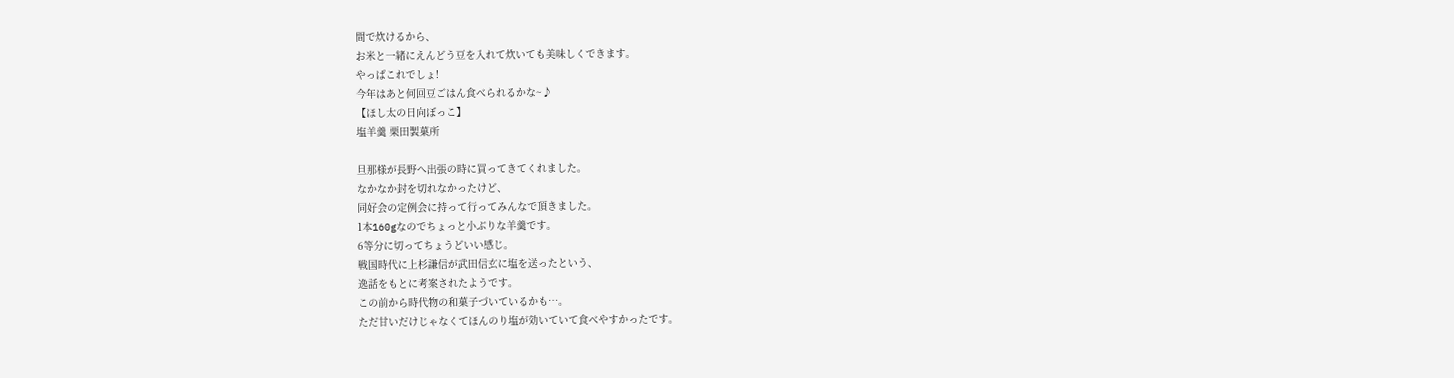間で炊けるから、
お米と一緒にえんどう豆を入れて炊いても美味しくできます。
やっぱこれでしょ!
今年はあと何回豆ごはん食べられるかな~♪
【ほし太の日向ぼっこ】
塩羊羹 栗田製菓所

旦那様が長野へ出張の時に買ってきてくれました。
なかなか封を切れなかったけど、
同好会の定例会に持って行ってみんなで頂きました。
1本160gなのでちょっと小ぶりな羊羹です。
6等分に切ってちょうどいい感じ。
戦国時代に上杉謙信が武田信玄に塩を送ったという、
逸話をもとに考案されたようです。
この前から時代物の和菓子づいているかも…。
ただ甘いだけじゃなくてほんのり塩が効いていて食べやすかったです。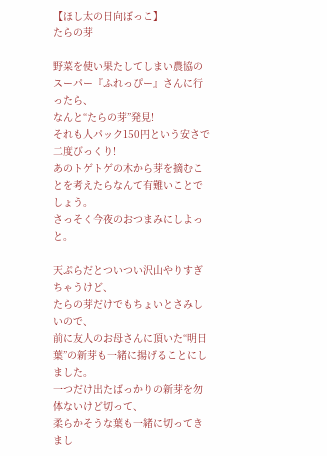【ほし太の日向ぼっこ】
たらの芽

野菜を使い果たしてしまい農協のスーパー『ふれっぴー』さんに行ったら、
なんと“たらの芽”発見!
それも人パック150円という安さで二度びっくり!
あのトゲトゲの木から芽を摘むことを考えたらなんて有難いことでしょう。
さっそく今夜のおつまみにしよっと。

天ぷらだとついつい沢山やりすぎちゃうけど、
たらの芽だけでもちょいとさみしいので、
前に友人のお母さんに頂いた“明日葉”の新芽も一緒に揚げることにしました。
一つだけ出たばっかりの新芽を勿体ないけど切って、
柔らかそうな葉も一緒に切ってきまし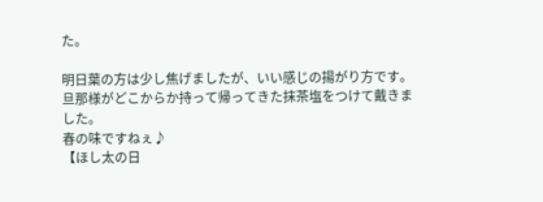た。

明日葉の方は少し焦げましたが、いい感じの揚がり方です。
旦那様がどこからか持って帰ってきた抹茶塩をつけて戴きました。
春の味ですねぇ♪
【ほし太の日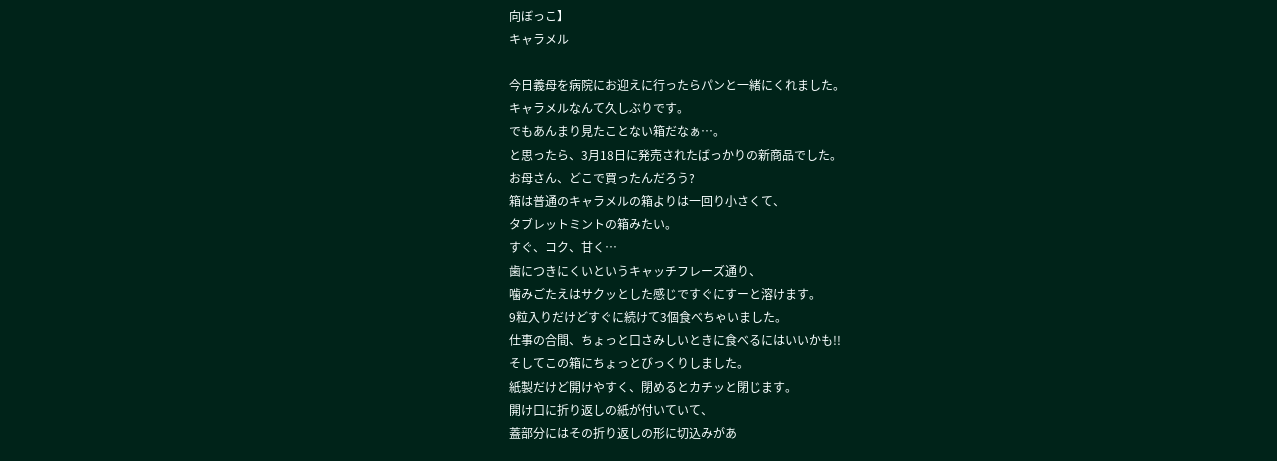向ぼっこ】
キャラメル

今日義母を病院にお迎えに行ったらパンと一緒にくれました。
キャラメルなんて久しぶりです。
でもあんまり見たことない箱だなぁ…。
と思ったら、3月18日に発売されたばっかりの新商品でした。
お母さん、どこで買ったんだろう?
箱は普通のキャラメルの箱よりは一回り小さくて、
タブレットミントの箱みたい。
すぐ、コク、甘く…
歯につきにくいというキャッチフレーズ通り、
噛みごたえはサクッとした感じですぐにすーと溶けます。
9粒入りだけどすぐに続けて3個食べちゃいました。
仕事の合間、ちょっと口さみしいときに食べるにはいいかも!!
そしてこの箱にちょっとびっくりしました。
紙製だけど開けやすく、閉めるとカチッと閉じます。
開け口に折り返しの紙が付いていて、
蓋部分にはその折り返しの形に切込みがあ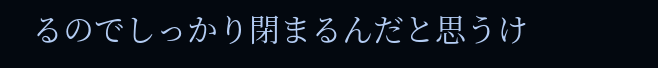るのでしっかり閉まるんだと思うけ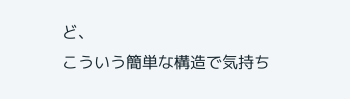ど、
こういう簡単な構造で気持ち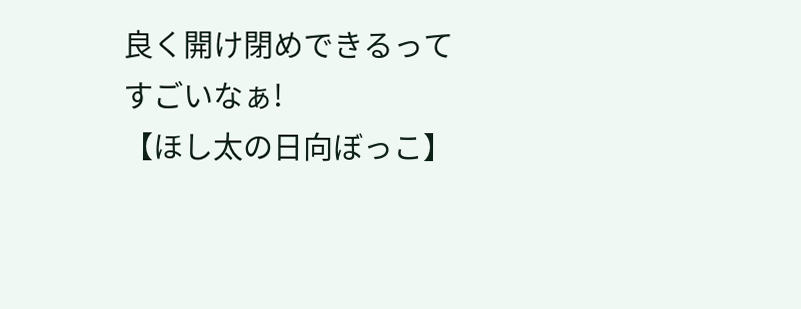良く開け閉めできるってすごいなぁ!
【ほし太の日向ぼっこ】